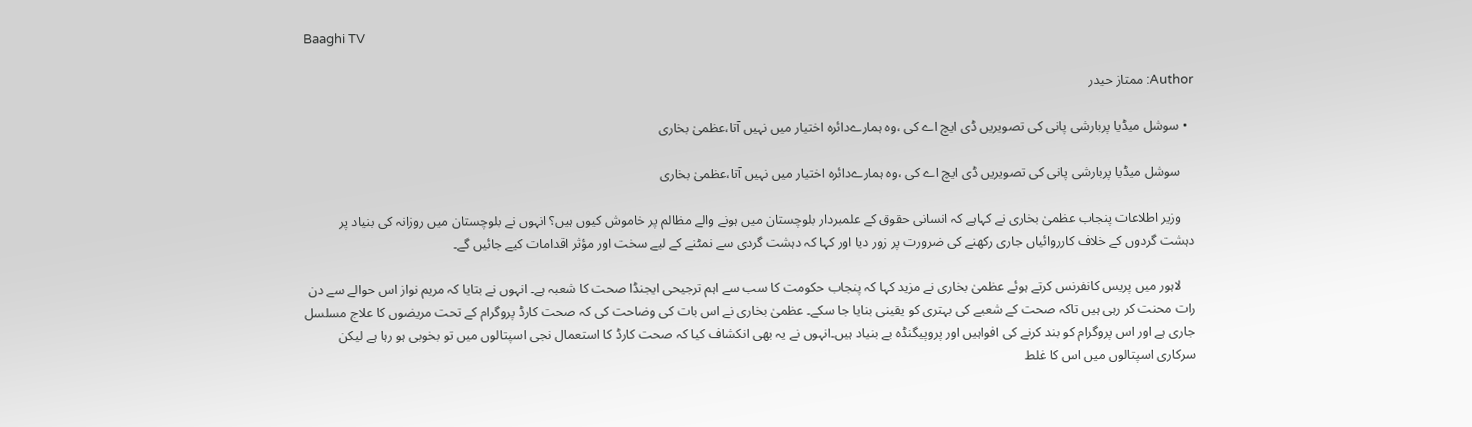Baaghi TV

Author: ممتاز حیدر

  • سوشل میڈیا پربارشی پانی کی تصویریں ڈی ایچ اے کی ،وہ ہمارےدائرہ اختیار میں نہیں آتا،عظمیٰ بخاری

    سوشل میڈیا پربارشی پانی کی تصویریں ڈی ایچ اے کی ،وہ ہمارےدائرہ اختیار میں نہیں آتا،عظمیٰ بخاری

    وزیر اطلاعات پنجاب عظمیٰ بخاری نے کہاہے کہ انسانی حقوق کے علمبردار بلوچستان میں ہونے والے مظالم پر خاموش کیوں ہیں؟ انہوں نے بلوچستان میں روزانہ کی بنیاد پر دہشت گردوں کے خلاف کارروائیاں جاری رکھنے کی ضرورت پر زور دیا اور کہا کہ دہشت گردی سے نمٹنے کے لیے سخت اور مؤثر اقدامات کیے جائیں گے۔

    لاہور میں پریس کانفرنس کرتے ہوئے عظمیٰ بخاری نے مزید کہا کہ پنجاب حکومت کا سب سے اہم ترجیحی ایجنڈا صحت کا شعبہ ہے۔ انہوں نے بتایا کہ مریم نواز اس حوالے سے دن رات محنت کر رہی ہیں تاکہ صحت کے شعبے کی بہتری کو یقینی بنایا جا سکے۔ عظمیٰ بخاری نے اس بات کی وضاحت کی کہ صحت کارڈ پروگرام کے تحت مریضوں کا علاج مسلسل جاری ہے اور اس پروگرام کو بند کرنے کی افواہیں اور پروپیگنڈہ بے بنیاد ہیں۔انہوں نے یہ بھی انکشاف کیا کہ صحت کارڈ کا استعمال نجی اسپتالوں میں تو بخوبی ہو رہا ہے لیکن سرکاری اسپتالوں میں اس کا غلط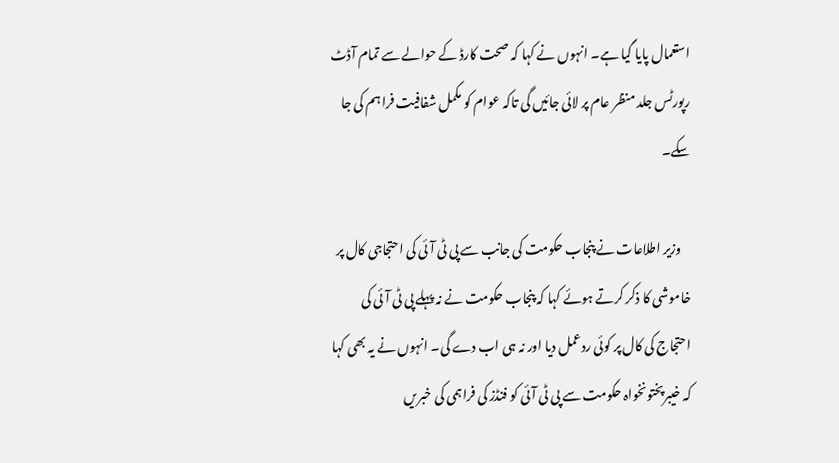استعمال پایا گیا ہے۔ انہوں نے کہا کہ صحت کارڈ کے حوالے سے تمام آڈٹ رپورٹس جلد منظر عام پر لائی جائیں گی تاکہ عوام کو مکمل شفافیت فراہم کی جا سکے۔

    وزیر اطلاعات نے پنجاب حکومت کی جانب سے پی ٹی آئی کی احتجاجی کال پر خاموشی کا ذکر کرتے ہوئے کہا کہ پنجاب حکومت نے نہ پہلے پی ٹی آئی کی احتجاج کی کال پر کوئی ردعمل دیا اور نہ ہی اب دے گی۔ انہوں نے یہ بھی کہا کہ خیبرپختونخواہ حکومت سے پی ٹی آئی کو فنڈز کی فراہمی کی خبریں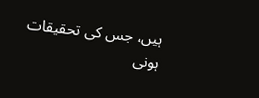ہیں، جس کی تحقیقات ہونی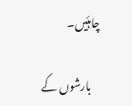چاہئیں۔

    بارشوں کے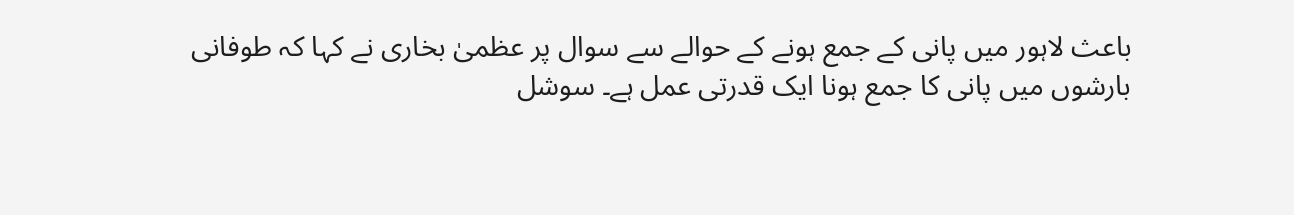باعث لاہور میں پانی کے جمع ہونے کے حوالے سے سوال پر عظمیٰ بخاری نے کہا کہ طوفانی بارشوں میں پانی کا جمع ہونا ایک قدرتی عمل ہے۔ سوشل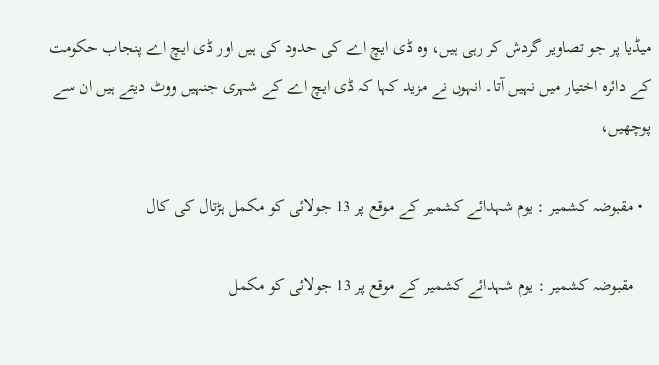میڈیا پر جو تصاویر گردش کر رہی ہیں، وہ ڈی ایچ اے کی حدود کی ہیں اور ڈی ایچ اے پنجاب حکومت کے دائرہ اختیار میں نہیں آتا۔ انہوں نے مزید کہا کہ ڈی ایچ اے کے شہری جنہیں ووٹ دیتے ہیں ان سے پوچھیں،

  • مقبوضہ کشمیر : یوم شہدائے کشمیر کے موقع پر 13 جولائی کو مکمل ہڑتال کی کال

    مقبوضہ کشمیر : یوم شہدائے کشمیر کے موقع پر 13 جولائی کو مکمل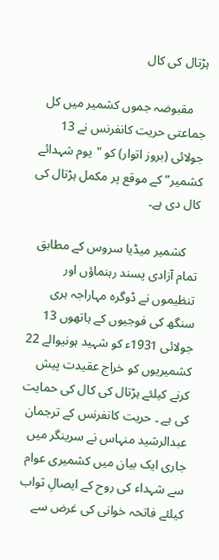ہڑتال کی کال

    مقبوضہ جموں کشمیر میں کل جماعتی حریت کانفرنس نے 13 جولائی (بروز اتوار) کو "یوم شہدائے کشمیر” کے موقع پر مکمل ہڑتال کی کال دی ہے۔

    کشمیر میڈیا سروس کے مطابق تمام آزادی پسند رہنماؤں اور تنظیموں نے ڈوگرہ مہاراجہ ہری سنگھ کی فوجیوں کے ہاتھوں 13 جولائی 1931ء کو شہید ہونیوالے 22 کشمیریوں کو خراج عقیدت پیش کرنے کیلئے ہڑتال کی کال کی حمایت کی ہے ۔ حریت کانفرنس کے ترجمان عبدالرشید منہاس نے سرینگر میں جاری ایک بیان میں کشمیری عوام سے شہداء کی روح کے ایصالِ ثواب کیلئے فاتحہ خوانی کی غرض سے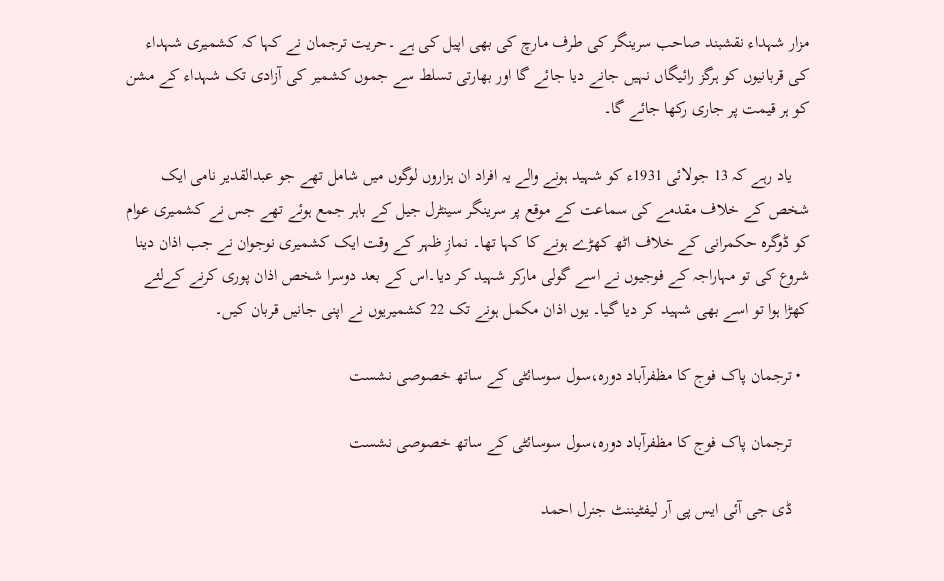مزار شہداء نقشبند صاحب سرینگر کی طرف مارچ کی بھی اپیل کی ہے ۔حریت ترجمان نے کہا کہ کشمیری شہداء کی قربانیوں کو ہرگز رائیگاں نہیں جانے دیا جائے گا اور بھارتی تسلط سے جموں کشمیر کی آزادی تک شہداء کے مشن کو ہر قیمت پر جاری رکھا جائے گا۔

    یاد رہے کہ 13 جولائی 1931ء کو شہید ہونے والے یہ افراد ان ہزاروں لوگوں میں شامل تھے جو عبدالقدیر نامی ایک شخص کے خلاف مقدمے کی سماعت کے موقع پر سرینگر سینٹرل جیل کے باہر جمع ہوئے تھے جس نے کشمیری عوام کو ڈوگرہ حکمرانی کے خلاف اٹھ کھڑے ہونے کا کہا تھا۔ نمازِ ظہر کے وقت ایک کشمیری نوجوان نے جب اذان دینا شروع کی تو مہاراجہ کے فوجیوں نے اسے گولی مارکر شہید کر دیا۔اس کے بعد دوسرا شخص اذان پوری کرنے کےلئے کھڑا ہوا تو اسے بھی شہید کر دیا گیا۔ یوں اذان مکمل ہونے تک 22 کشمیریوں نے اپنی جانیں قربان کیں۔

  • ترجمان پاک فوج کا مظفرآباد دورہ،سول سوسائٹی کے ساتھ خصوصی نشست

    ترجمان پاک فوج کا مظفرآباد دورہ،سول سوسائٹی کے ساتھ خصوصی نشست

    ڈی جی آئی ایس پی آر لیفٹیننٹ جنرل احمد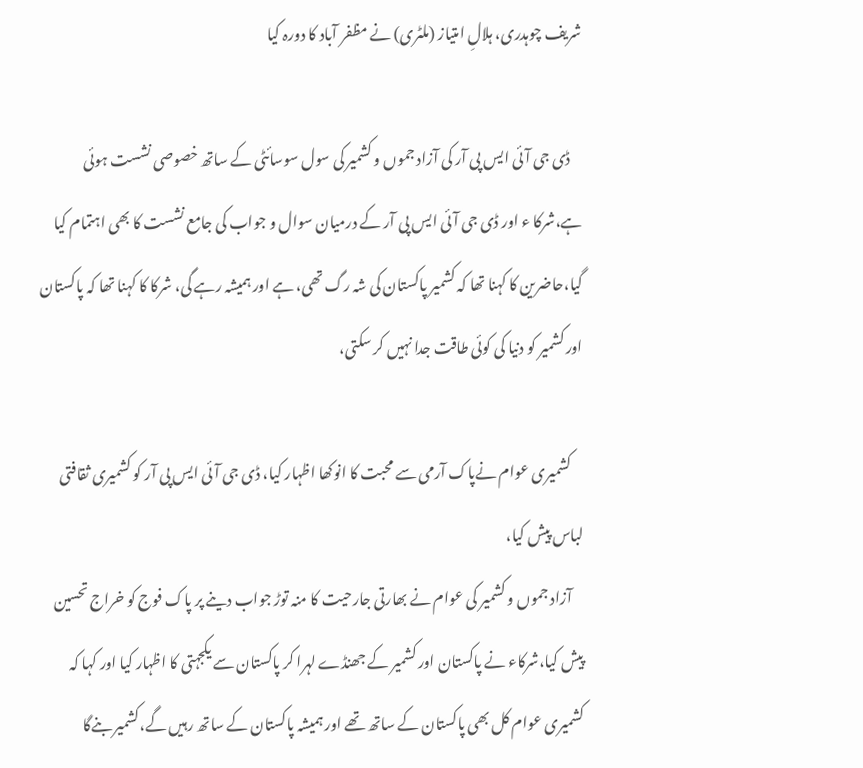شریف چوہدری، ہلالِ امتیاز (ملٹری) نے مظفر آباد کا دورہ کیا

    ڈی جی آئی ایس پی آر کی آزاد جموں و کشمیر کی سول سوسائٹی کے ساتھ خصوصی نشست ہوئی ہے،شرکا ء اور ڈی جی آئی ایس پی آر کے درمیان سوال و جواب کی جامع نشست کا بھی اہتمام کیا گیا،حاضرین کا کہنا تھا کہ کشمیر پاکستان کی شہ رگ تھی، ہے اور ہمیشہ رہے گی، شرکا کا کہنا تھا کہ پاکستان اور کشمیر کو دنیا کی کوئی طاقت جدا نہیں کر سکتی،

    کشمیری عوام نےپاک آرمی سے محبت کا انوکھا اظہار کیا، ڈی جی آئی ایس پی آر کو کشمیری ثقافتی لباس پیش کیا،
    آزاد جموں و کشمیر کی عوام نے بھارتی جارحیت کا منہ توڑ جواب دینے پر پاک فوج کو خراج تحسین پیش کیا،شرکاء نے پاکستان اور کشمیر کے جھنڈے لہرا کر پاکستان سے یکجہتی کا اظہار کیا اور کہا کہ کشمیری عوام کل بھی پاکستان کے ساتھ تھے اور ہمیشہ پاکستان کے ساتھ رہیں گے،کشمیر بنےگا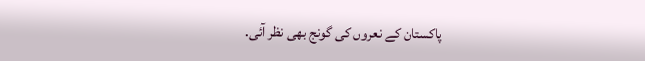پاکستان کے نعروں کی گونج بھی نظر آئی.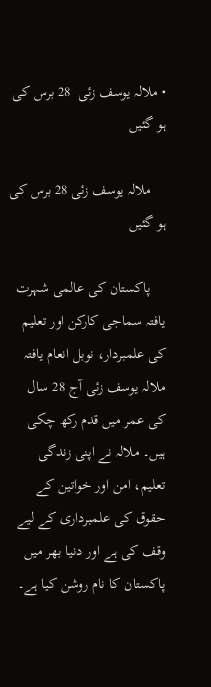• ملالہ یوسف زئی  28 برس کی ہو گئیں

    ملالہ یوسف زئی 28 برس کی ہو گئیں

    پاکستان کی عالمی شہرت یافتہ سماجی کارکن اور تعلیم کی علمبردار، نوبل انعام یافتہ ملالہ یوسف زئی آج 28 سال کی عمر میں قدم رکھ چکی ہیں۔ ملالہ نے اپنی زندگی تعلیم، امن اور خواتین کے حقوق کی علمبرداری کے لیے وقف کی ہے اور دنیا بھر میں پاکستان کا نام روشن کیا ہے۔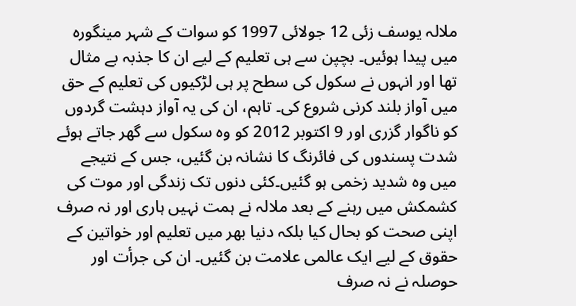ملالہ یوسف زئی 12 جولائی 1997 کو سوات کے شہر مینگورہ میں پیدا ہوئیں۔ بچپن سے ہی تعلیم کے لیے ان کا جذبہ بے مثال تھا اور انہوں نے سکول کی سطح پر ہی لڑکیوں کی تعلیم کے حق میں آواز بلند کرنی شروع کی۔ تاہم، ان کی یہ آواز دہشت گردوں کو ناگوار گزری اور 9 اکتوبر 2012 کو وہ سکول سے گھر جاتے ہوئے شدت پسندوں کی فائرنگ کا نشانہ بن گئیں، جس کے نتیجے میں وہ شدید زخمی ہو گئیں۔کئی دنوں تک زندگی اور موت کی کشمکش میں رہنے کے بعد ملالہ نے ہمت نہیں ہاری اور نہ صرف اپنی صحت کو بحال کیا بلکہ دنیا بھر میں تعلیم اور خواتین کے حقوق کے لیے ایک عالمی علامت بن گئیں۔ ان کی جرأت اور حوصلہ نے نہ صرف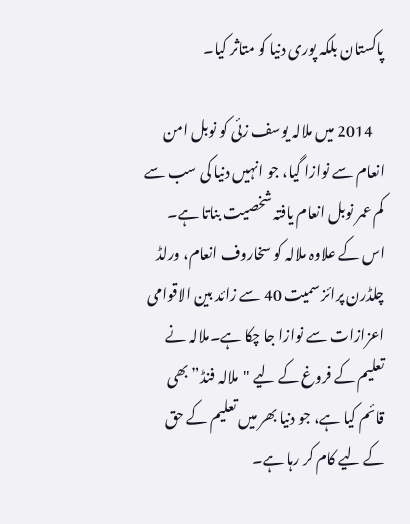پاکستان بلکہ پوری دنیا کو متاثر کیا۔

    2014 میں ملالہ یوسف زئی کو نوبل امن انعام سے نوازا گیا، جو انہیں دنیا کی سب سے کم عمر نوبل انعام یافتہ شخصیت بناتا ہے۔ اس کے علاوہ ملالہ کو سخاروف انعام، ورلڈ چلڈرن پرائز سمیت 40 سے زائد بین الاقوامی اعزازات سے نوازا جا چکا ہے۔ملالہ نے تعلیم کے فروغ کے لیے "ملالہ فنڈ” بھی قائم کیا ہے، جو دنیا بھر میں تعلیم کے حق کے لیے کام کر رہا ہے۔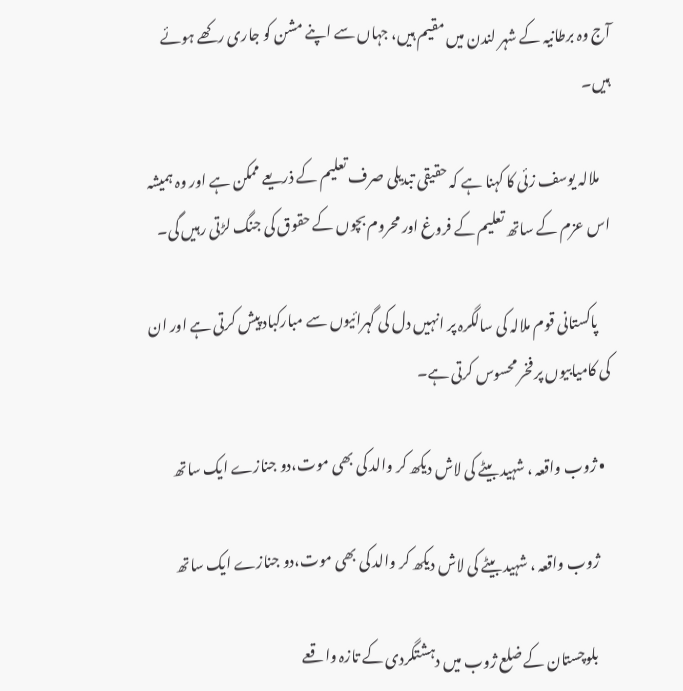آج وہ برطانیہ کے شہر لندن میں مقیم ہیں، جہاں سے اپنے مشن کو جاری رکھے ہوئے ہیں۔

    ملالہ یوسف زئی کا کہنا ہے کہ حقیقی تبدیلی صرف تعلیم کے ذریعے ممکن ہے اور وہ ہمیشہ اس عزم کے ساتھ تعلیم کے فروغ اور محروم بچوں کے حقوق کی جنگ لڑتی رہیں گی۔

    پاکستانی قوم ملالہ کی سالگرہ پر انہیں دل کی گہرائیوں سے مبارکباد پیش کرتی ہے اور ان کی کامیابیوں پر فخر محسوس کرتی ہے۔

  • ژوب واقعہ ، شہید بیٹے کی لاش دیکھ کر والد کی بھی موت،دو جنازے ایک ساتھ

    ژوب واقعہ ، شہید بیٹے کی لاش دیکھ کر والد کی بھی موت،دو جنازے ایک ساتھ

    بلوچستان کے ضلع ژوب میں دہشتگردی کے تازہ واقعے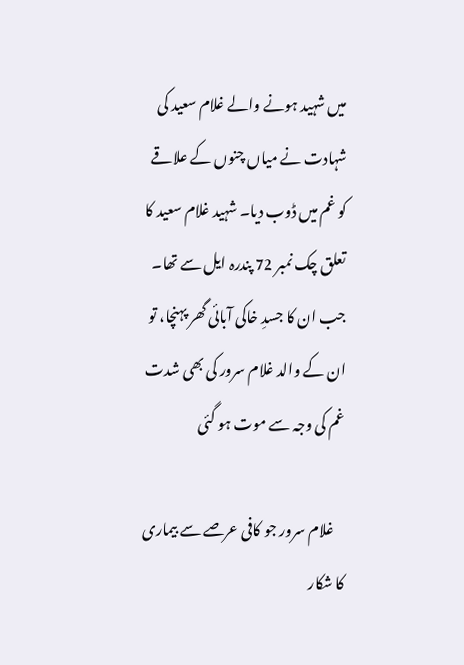میں شہید ہونے والے غلام سعید کی شہادت نے میاں چنوں کے علاقے کو غم میں ڈوب دیا۔ شہید غلام سعید کا تعلق چک نمبر 72 پندرہ ایل سے تھا۔ جب ان کا جسدِ خاکی آبائی گھر پہنچا، تو ان کے والد غلام سرور کی بھی شدت غم کی وجہ سے موت ہو گئی

    غلام سرور جو کافی عرصے سے بیماری کا شکار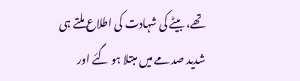تھے، بیٹے کی شہادت کی اطلاع ملتے ہی شدید صدمے میں مبتلا ہو گئے اور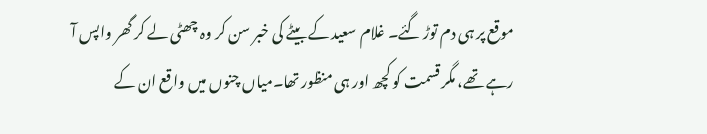موقع پر ہی دم توڑ گئے۔ غلام سعید کے بیٹے کی خبر سن کر وہ چھٹی لے کر گھر واپس آ رہے تھے، مگر قسمت کو کچھ اور ہی منظور تھا۔میاں چنوں میں واقع ان کے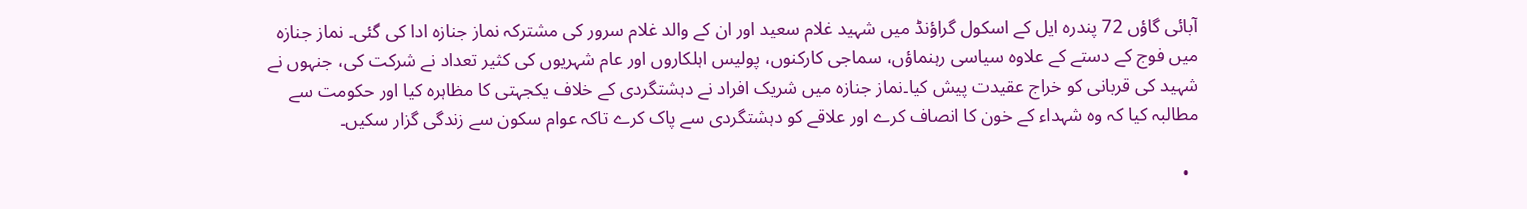آبائی گاؤں 72 پندرہ ایل کے اسکول گراؤنڈ میں شہید غلام سعید اور ان کے والد غلام سرور کی مشترکہ نماز جنازہ ادا کی گئی۔ نماز جنازہ میں فوج کے دستے کے علاوہ سیاسی رہنماؤں، سماجی کارکنوں، پولیس اہلکاروں اور عام شہریوں کی کثیر تعداد نے شرکت کی، جنہوں نے شہید کی قربانی کو خراج عقیدت پیش کیا۔نماز جنازہ میں شریک افراد نے دہشتگردی کے خلاف یکجہتی کا مظاہرہ کیا اور حکومت سے مطالبہ کیا کہ وہ شہداء کے خون کا انصاف کرے اور علاقے کو دہشتگردی سے پاک کرے تاکہ عوام سکون سے زندگی گزار سکیں۔

  •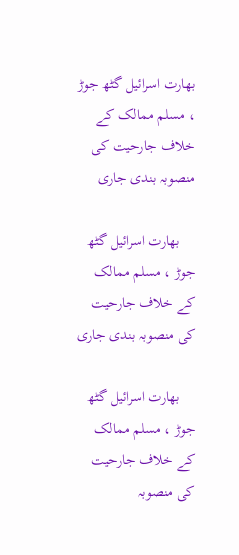بھارت اسرائیل گٹھ جوڑ ، مسلم ممالک کے خلاف جارحیت کی  منصوبہ بندی جاری

    بھارت اسرائیل گٹھ جوڑ ، مسلم ممالک کے خلاف جارحیت کی منصوبہ بندی جاری

    بھارت اسرائیل گٹھ جوڑ ، مسلم ممالک کے خلاف جارحیت کی منصوبہ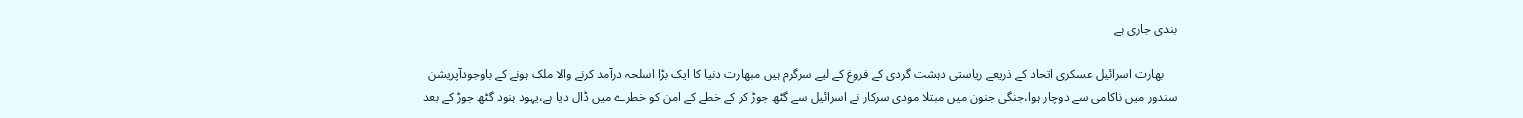بندی جاری ہے

    بھارت اسرائیل عسکری اتحاد کے ذریعے ریاستی دہشت گردی کے فروغ کے لیے سرگرم ہیں مبھارت دنیا کا ایک بڑا اسلحہ درآمد کرنے والا ملک ہونے کے باوجودآپریشن سندور میں ناکامی سے دوچار ہوا،جنگی جنون میں مبتلا مودی سرکار نے اسرائیل سے گٹھ جوڑ کر کے خطے کے امن کو خطرے میں ڈال دیا ہے،یہود ہنود گٹھ جوڑ کے بعد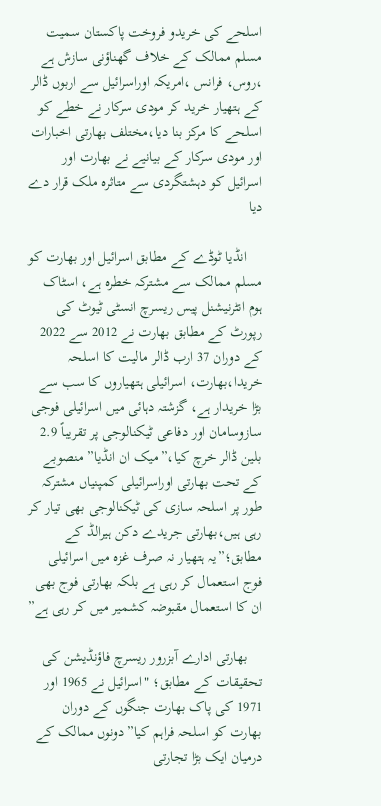اسلحے کی خریدو فروخت پاکستان سمیت مسلم ممالک کے خلاف گھناؤنی سازش ہے ،روس، فرانس ،امریکہ اوراسرائیل سے اربوں ڈالر کے ہتھیار خرید کر مودی سرکار نے خطے کو اسلحے کا مرکز بنا دیا،مختلف بھارتی اخبارات اور مودی سرکار کے بیانیے نے بھارت اور اسرائیل کو دہشتگردی سے متاثرہ ملک قرار دے دیا

    انڈیا ٹوڈے کے مطابق اسرائیل اور بھارت کو مسلم ممالک سے مشترکہ خطرہ ہے، اسٹاک ہوم انٹرنیشنل پیس ریسرچ انسٹی ٹیوٹ کی رپورٹ کے مطابق بھارت نے 2012 سے 2022 کے دوران 37 ارب ڈالر مالیت کا اسلحہ خریدا،بھارت، اسرائیلی ہتھیاروں کا سب سے بڑا خریدار ہے، گزشتہ دہائی میں اسرائیلی فوجی سازوسامان اور دفاعی ٹیکنالوجی پر تقریباً 2.9 بلین ڈالر خرچ کیا،”میک ان انڈیا” منصوبے کے تحت بھارتی اوراسرائیلی کمپنیاں مشترکہ طور پر اسلحہ سازی کی ٹیکنالوجی بھی تیار کر رہی ہیں،بھارتی جریدے دکن ہیرالڈ کے مطابق؛”یہ ہتھیار نہ صرف غزہ میں اسرائیلی فوج استعمال کر رہی ہے بلکہ بھارتی فوج بھی ان کا استعمال مقبوضہ کشمیر میں کر رہی ہے”

    بھارتی ادارے آبزرور ریسرچ فاؤنڈیشن کی تحقیقات کے مطابق؛ "اسرائیل نے 1965 اور 1971 کی پاک بھارت جنگوں کے دوران بھارت کو اسلحہ فراہم کیا”دونوں ممالک کے درمیان ایک بڑا تجارتی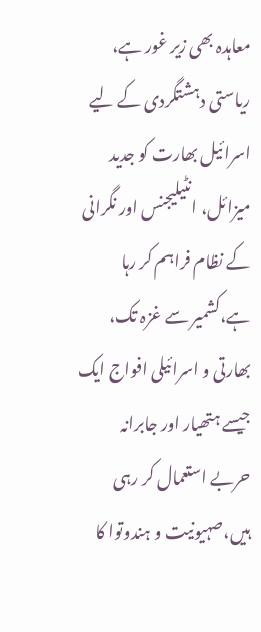معاہدہ بھی زیر غور ہے، ریاستی دہشتگردی کے لیے اسرائیل بھارت کو جدید میزائل، انٹیلیجنس اور نگرانی کے نظام فراہم کر رہا ہے،کشمیر سے غزہ تک، بھارتی و اسرائیلی افواج ایک جیسے ہتھیار اور جابرانہ حربے استعمال کر رہی ہیں،صہیونیت و ہندوتوا کا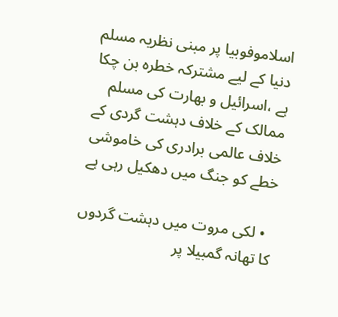اسلاموفوبیا پر مبنی نظریہ مسلم دنیا کے لیے مشترکہ خطرہ بن چکا ہے ،اسرائیل و بھارت کی مسلم ممالک کے خلاف دہشت گردی کے خلاف عالمی برادری کی خاموشی خطے کو جنگ میں دھکیل رہی ہے

  • لکی مروت میں دہشت گردوں کا تھانہ گمبیلا پر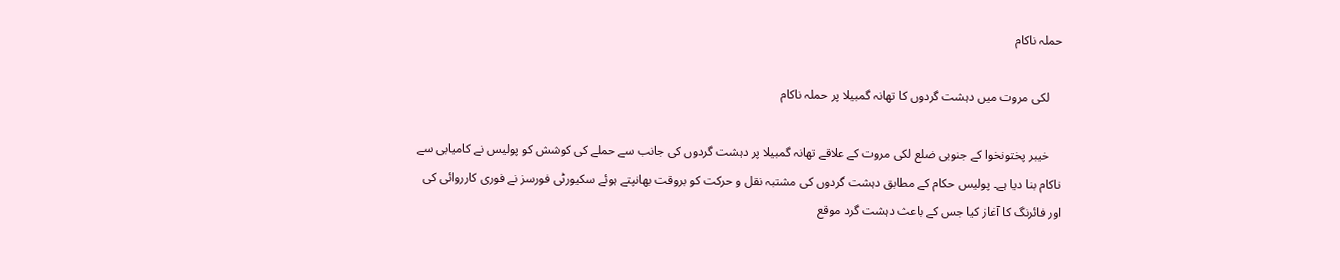حملہ ناکام

    لکی مروت میں دہشت گردوں کا تھانہ گمبیلا پر حملہ ناکام

    خیبر پختونخوا کے جنوبی ضلع لکی مروت کے علاقے تھانہ گمبیلا پر دہشت گردوں کی جانب سے حملے کی کوشش کو پولیس نے کامیابی سے ناکام بنا دیا ہے۔ پولیس حکام کے مطابق دہشت گردوں کی مشتبہ نقل و حرکت کو بروقت بھانپتے ہوئے سکیورٹی فورسز نے فوری کارروائی کی اور فائرنگ کا آغاز کیا جس کے باعث دہشت گرد موقع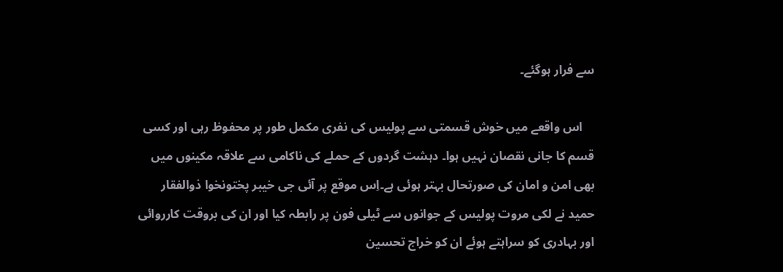سے فرار ہوگئے۔

    اس واقعے میں خوش قسمتی سے پولیس کی نفری مکمل طور پر محفوظ رہی اور کسی قسم کا جانی نقصان نہیں ہوا۔ دہشت گردوں کے حملے کی ناکامی سے علاقہ مکینوں میں بھی امن و امان کی صورتحال بہتر ہوئی ہے۔اِس موقع پر آئی جی خیبر پختونخوا ذوالفقار حمید نے لکی مروت پولیس کے جوانوں سے ٹیلی فون پر رابطہ کیا اور ان کی بروقت کارروائی اور بہادری کو سراہتے ہوئے ان کو خراج تحسین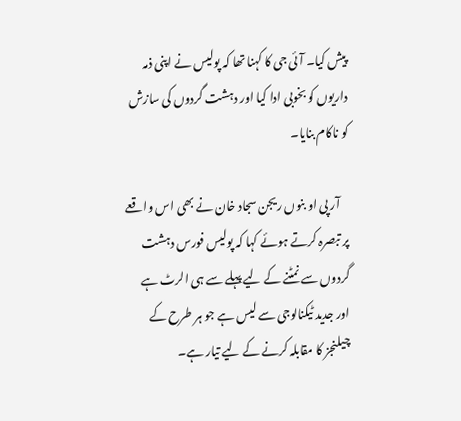پیش کیا۔ آئی جی کا کہنا تھا کہ پولیس نے اپنی ذمہ داریوں کو بخوبی ادا کیا اور دہشت گردوں کی سازش کو ناکام بنایا۔

    آر پی او بنوں ریجن سجاد خان نے بھی اس واقعے پر تبصرہ کرتے ہوئے کہا کہ پولیس فورس دہشت گردوں سے نمٹنے کے لیے پہلے سے ہی الرٹ ہے اور جدید ٹیکنالوجی سے لیس ہے جو ہر طرح کے چیلنجز کا مقابلہ کرنے کے لیے تیار ہے۔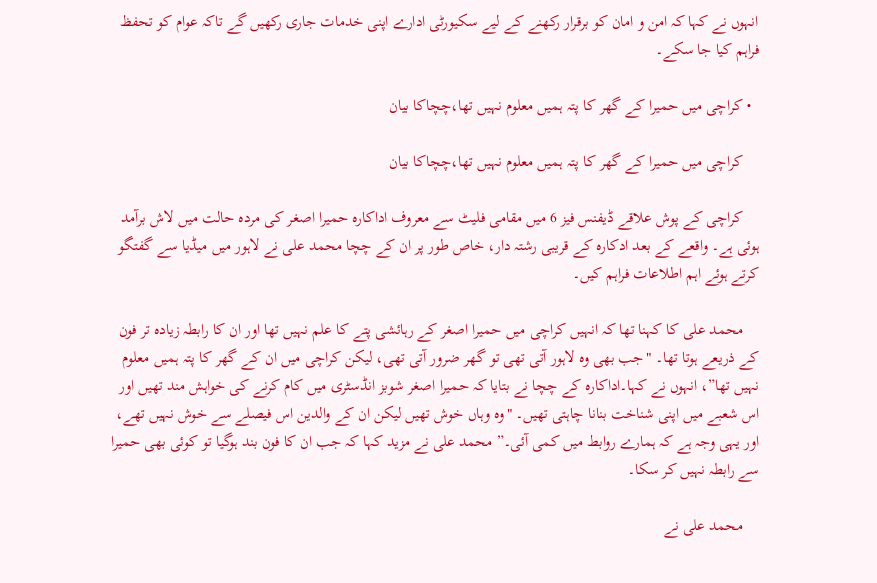انہوں نے کہا کہ امن و امان کو برقرار رکھنے کے لیے سکیورٹی ادارے اپنی خدمات جاری رکھیں گے تاکہ عوام کو تحفظ فراہم کیا جا سکے۔

  • کراچی میں حمیرا کے گھر کا پتہ ہمیں معلوم نہیں تھا،چچاکا بیان

    کراچی میں حمیرا کے گھر کا پتہ ہمیں معلوم نہیں تھا،چچاکا بیان

    کراچی کے پوش علاقے ڈیفنس فیز 6 میں مقامی فلیٹ سے معروف اداکارہ حمیرا اصغر کی مردہ حالت میں لاش برآمد ہوئی ہے۔ واقعے کے بعد ادکارہ کے قریبی رشتہ دار، خاص طور پر ان کے چچا محمد علی نے لاہور میں میڈیا سے گفتگو کرتے ہوئے اہم اطلاعات فراہم کیں۔

    محمد علی کا کہنا تھا کہ انہیں کراچی میں حمیرا اصغر کے رہائشی پتے کا علم نہیں تھا اور ان کا رابطہ زیادہ تر فون کے ذریعے ہوتا تھا۔ "جب بھی وہ لاہور آتی تھی تو گھر ضرور آتی تھی، لیکن کراچی میں ان کے گھر کا پتہ ہمیں معلوم نہیں تھا”، انہوں نے کہا۔اداکارہ کے چچا نے بتایا کہ حمیرا اصغر شوبز انڈسٹری میں کام کرنے کی خواہش مند تھیں اور اس شعبے میں اپنی شناخت بنانا چاہتی تھیں۔ "وہ وہاں خوش تھیں لیکن ان کے والدین اس فیصلے سے خوش نہیں تھے، اور یہی وجہ ہے کہ ہمارے روابط میں کمی آئی۔” محمد علی نے مزید کہا کہ جب ان کا فون بند ہوگیا تو کوئی بھی حمیرا سے رابطہ نہیں کر سکا۔

    محمد علی نے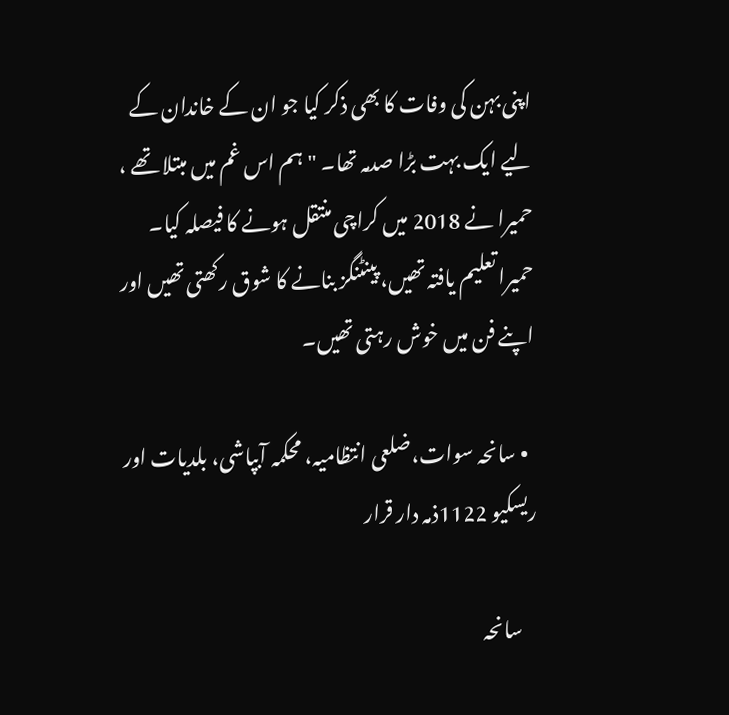اپنی بہن کی وفات کا بھی ذکر کیا جو ان کے خاندان کے لیے ایک بہت بڑا صدمہ تھا۔ "ہم اس غم میں مبتلا تھے ، حمیرا نے 2018 میں کراچی منتقل ہونے کا فیصلہ کیا۔ حمیرا تعلیم یافتہ تھیں، پینٹنگز بنانے کا شوق رکھتی تھیں اور اپنے فن میں خوش رہتی تھیں۔

  • سانحہ سوات،ضلعی انتظامیہ، محکمہ آبپاشی، بلدیات اور ریسکیو 1122ذمہ دار قرار

    سانحہ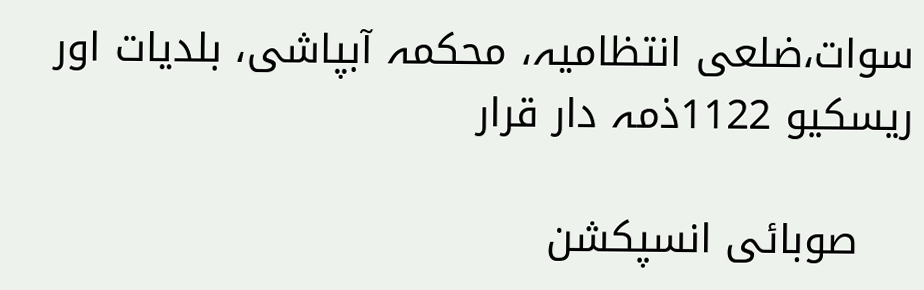سوات،ضلعی انتظامیہ، محکمہ آبپاشی، بلدیات اور ریسکیو 1122ذمہ دار قرار

    صوبائی انسپکشن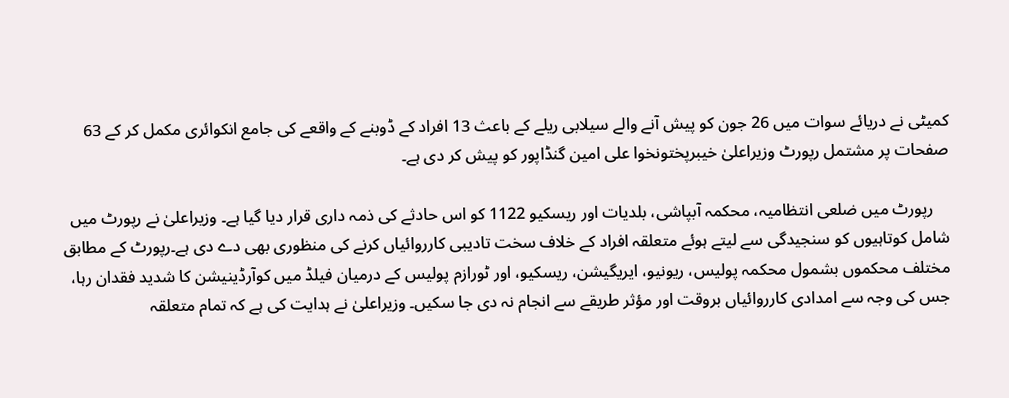کمیٹی نے دریائے سوات میں 26 جون کو پیش آنے والے سیلابی ریلے کے باعث 13 افراد کے ڈوبنے کے واقعے کی جامع انکوائری مکمل کر کے 63 صفحات پر مشتمل رپورٹ وزیراعلیٰ خیبرپختونخوا علی امین گنڈاپور کو پیش کر دی ہے۔

    رپورٹ میں ضلعی انتظامیہ، محکمہ آبپاشی، بلدیات اور ریسکیو 1122 کو اس حادثے کی ذمہ داری قرار دیا گیا ہے۔ وزیراعلیٰ نے رپورٹ میں شامل کوتاہیوں کو سنجیدگی سے لیتے ہوئے متعلقہ افراد کے خلاف سخت تادیبی کارروائیاں کرنے کی منظوری بھی دے دی ہے۔رپورٹ کے مطابق مختلف محکموں بشمول محکمہ پولیس، ریونیو، ایریگیشن، ریسکیو، اور ٹورازم پولیس کے درمیان فیلڈ میں کوآرڈینیشن کا شدید فقدان رہا، جس کی وجہ سے امدادی کارروائیاں بروقت اور مؤثر طریقے سے انجام نہ دی جا سکیں۔ وزیراعلیٰ نے ہدایت کی ہے کہ تمام متعلقہ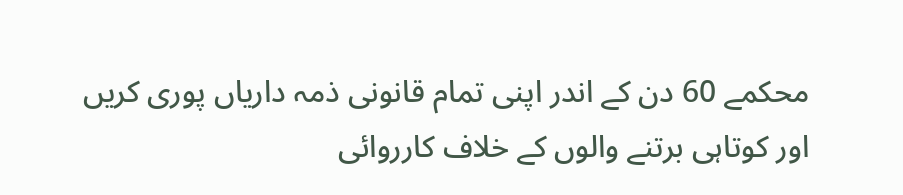محکمے 60 دن کے اندر اپنی تمام قانونی ذمہ داریاں پوری کریں اور کوتاہی برتنے والوں کے خلاف کارروائی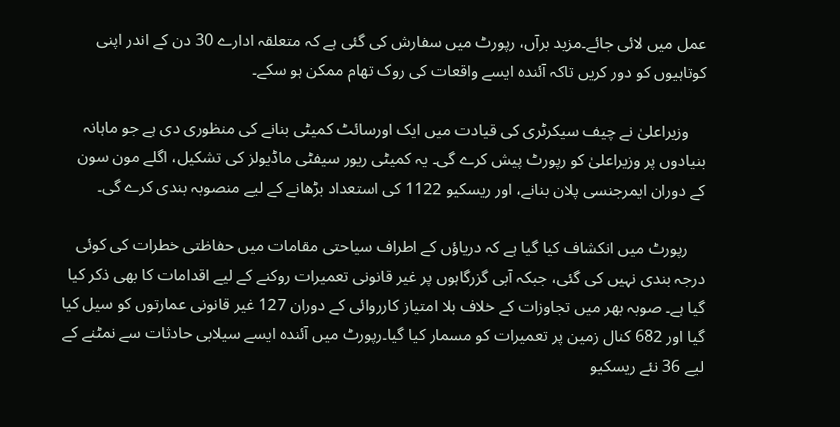عمل میں لائی جائے۔مزید برآں، رپورٹ میں سفارش کی گئی ہے کہ متعلقہ ادارے 30 دن کے اندر اپنی کوتاہیوں کو دور کریں تاکہ آئندہ ایسے واقعات کی روک تھام ممکن ہو سکے۔

    وزیراعلیٰ نے چیف سیکرٹری کی قیادت میں ایک اورسائٹ کمیٹی بنانے کی منظوری دی ہے جو ماہانہ بنیادوں پر وزیراعلیٰ کو رپورٹ پیش کرے گی۔ یہ کمیٹی ریور سیفٹی ماڈیولز کی تشکیل، اگلے مون سون کے دوران ایمرجنسی پلان بنانے، اور ریسکیو 1122 کی استعداد بڑھانے کے لیے منصوبہ بندی کرے گی۔

    رپورٹ میں انکشاف کیا گیا ہے کہ دریاؤں کے اطراف سیاحتی مقامات میں حفاظتی خطرات کی کوئی درجہ بندی نہیں کی گئی، جبکہ آبی گزرگاہوں پر غیر قانونی تعمیرات روکنے کے لیے اقدامات کا بھی ذکر کیا گیا ہے۔ صوبہ بھر میں تجاوزات کے خلاف بلا امتیاز کارروائی کے دوران 127 غیر قانونی عمارتوں کو سیل کیا گیا اور 682 کنال زمین پر تعمیرات کو مسمار کیا گیا۔رپورٹ میں آئندہ ایسے سیلابی حادثات سے نمٹنے کے لیے 36 نئے ریسکیو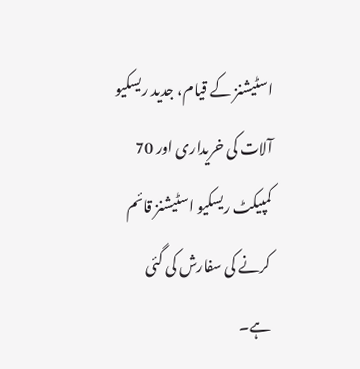اسٹیشنز کے قیام، جدید ریسکیو آلات کی خریداری اور 70 کمپیکٹ ریسکیو اسٹیشنز قائم کرنے کی سفارش کی گئی ہے۔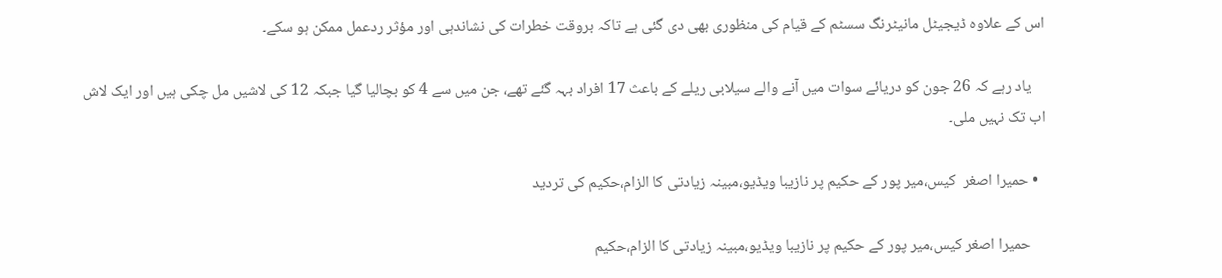اس کے علاوہ ڈیجیٹل مانیٹرنگ سسٹم کے قیام کی منظوری بھی دی گئی ہے تاکہ بروقت خطرات کی نشاندہی اور مؤثر ردعمل ممکن ہو سکے۔

    یاد رہے کہ 26 جون کو دریائے سوات میں آنے والے سیلابی ریلے کے باعث 17 افراد بہہ گئے تھے، جن میں سے 4 کو بچالیا گیا جبکہ 12 کی لاشیں مل چکی ہیں اور ایک لاش اب تک نہیں ملی۔

  • حمیرا اصغر  کیس،میر پور کے حکیم پر نازیبا ویڈیو،مبینہ زیادتی کا الزام،حکیم کی تردید

    حمیرا اصغر کیس،میر پور کے حکیم پر نازیبا ویڈیو،مبینہ زیادتی کا الزام،حکیم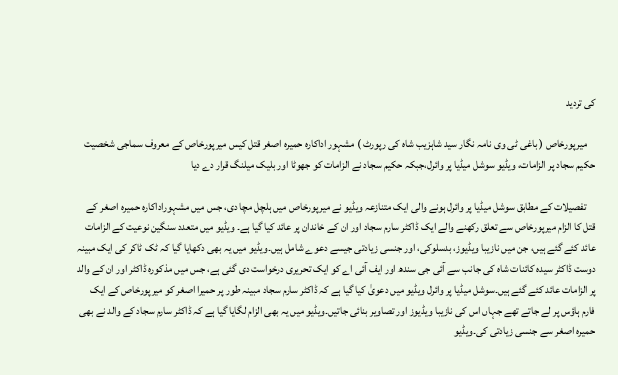کی تردید

    میرپورخاص ( باغی ٹی وی نامہ نگار سید شاہزیب شاہ کی رپورٹ ) مشہور اداکارہ حمیرہ اصغر قتل کیس میرپورخاص کے معروف سماجی شخصیت حکیم سجاد پر الزامات، ویڈیو سوشل میڈیا پر وائرل،جبکہ حکیم سجاد نے الزامات کو جھوٹا اور بلیک میلنگ قرار دے دیا

    تفصیلات کے مطابق سوشل میڈیا پر وائرل ہونے والی ایک متنازعہ ویڈیو نے میرپورخاص میں ہلچل مچا دی، جس میں مشہوراداکارہ حمیرہ اصغر کے قتل کا الزام میرپورخاص سے تعلق رکھنے والے ایک ڈاکٹر سارم سجاد اور ان کے خاندان پر عائد کیا گیا ہے۔ ویڈیو میں متعدد سنگین نوعیت کے الزامات عائد کئے گئے ہیں، جن میں نازیبا ویڈیوز، بدسلوکی، اور جنسی زیادتی جیسے دعوے شامل ہیں۔ویڈیو میں یہ بھی دکھایا گیا کہ ٹک ٹاکر کی ایک مبینہ دوست ڈاکٹر سیدہ کائنات شاہ کی جانب سے آئی جی سندھ اور ایف آئی اے کو ایک تحریری درخواست دی گئی ہے، جس میں مذکورہ ڈاکٹر اور ان کے والد پر الزامات عائد کئے گئے ہیں۔سوشل میڈیا پر وائرل ویڈیو میں دعویٰ کیا گیا ہے کہ ڈاکٹر سارم سجاد مبینہ طور پر حمیرا اصغر کو میرپورخاص کے ایک فارم ہاؤس پر لے جاتے تھے جہاں اس کی نازیبا ویڈیوز اور تصاویر بنائی جاتیں۔ویڈیو میں یہ بھی الزام لگایا گیا ہے کہ ڈاکٹر سارم سجاد کے والد نے بھی حمیرہ اصغر سے جنسی زیادتی کی۔ویڈیو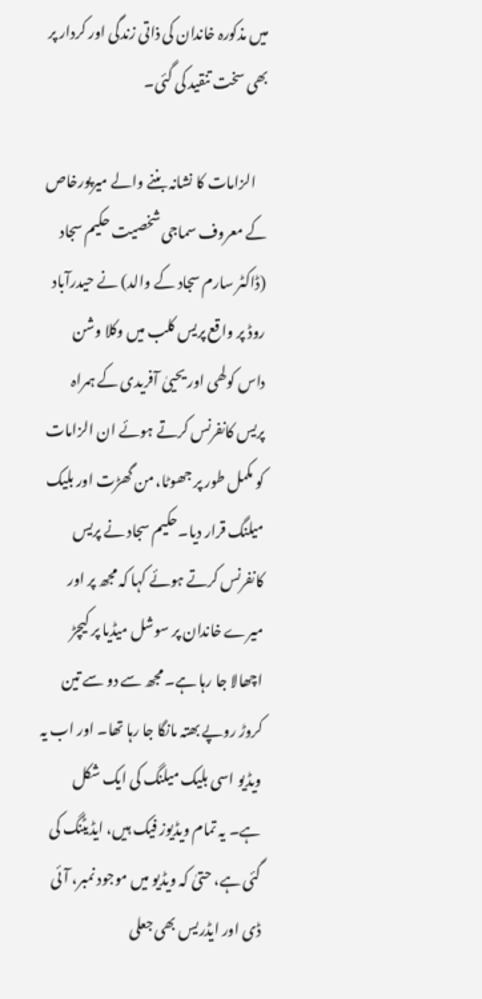میں مذکورہ خاندان کی ذاتی زندگی اور کردار پر بھی سخت تنقید کی گئی۔

    الزامات کا نشانہ بننے والے میرپورخاص کے معروف سماجی شخصیت حکیم سجاد (ڈاکٹر سارم سجاد کے والد) نے حیدرآباد روڈ پر واقع پریس کلب میں وکلا وشن داس کولھی اور یحییٰ آفریدی کے ہمراہ پریس کانفرنس کرتے ہوئے ان الزامات کو مکمل طور پر جھوٹا، من گھڑت اور بلیک میلنگ قرار دیا۔حکیم سجاد نے پریس کانفرنس کرتے ہوئے کہا کہ مجھ پر اور میرے خاندان پر سوشل میڈیا پر کیچڑ اچھالا جا رہا ہے۔ مجھ سے دو سے تین کروڑ روپے بھتہ مانگا جا رہا تھا۔ اور اب یہ ویڈیو اسی بلیک میلنگ کی ایک شکل ہے۔ یہ تمام ویڈیوز فیک ہیں، ایڈیٹنگ کی گئی ہے، حتیٰ کہ ویڈیو میں موجود نمبر، آئی ڈی اور ایڈریس بھی جعلی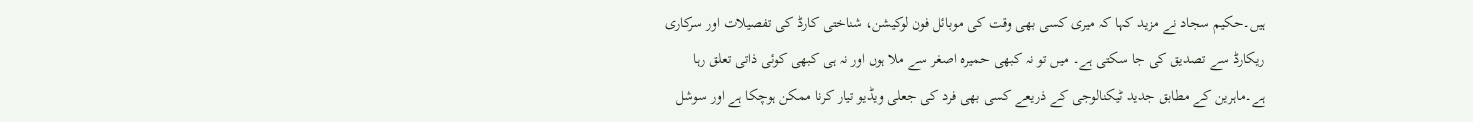ہیں۔حکیم سجاد نے مزید کہا کہ میری کسی بھی وقت کی موبائل فون لوکیشن، شناختی کارڈ کی تفصیلات اور سرکاری ریکارڈ سے تصدیق کی جا سکتی ہے۔ میں تو نہ کبھی حمیرہ اصغر سے ملا ہوں اور نہ ہی کبھی کوئی ذاتی تعلق رہا ہے۔ماہرین کے مطابق جدید ٹیکنالوجی کے ذریعے کسی بھی فرد کی جعلی ویڈیو تیار کرنا ممکن ہوچکا ہے اور سوشل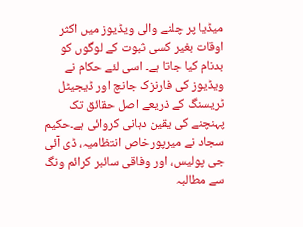میڈیا پر چلنے والی ویڈیوز میں اکثر اوقات بغیر کسی ثبوت کے لوگوں کو بدنام کیا جاتا ہے۔ اسی لئے حکام نے ویڈیوز کی فارنزک جانچ اور ڈیجیٹل ٹریسنگ کے ذریعے اصل حقائق تک پہنچنے کی یقین دہانی کروائی ہے۔حکیم سجاد نے میرپورخاص انتظامیہ، ڈی آئی جی پولیس، اور وفاقی سائبر کرائم ونگ سے مطالبہ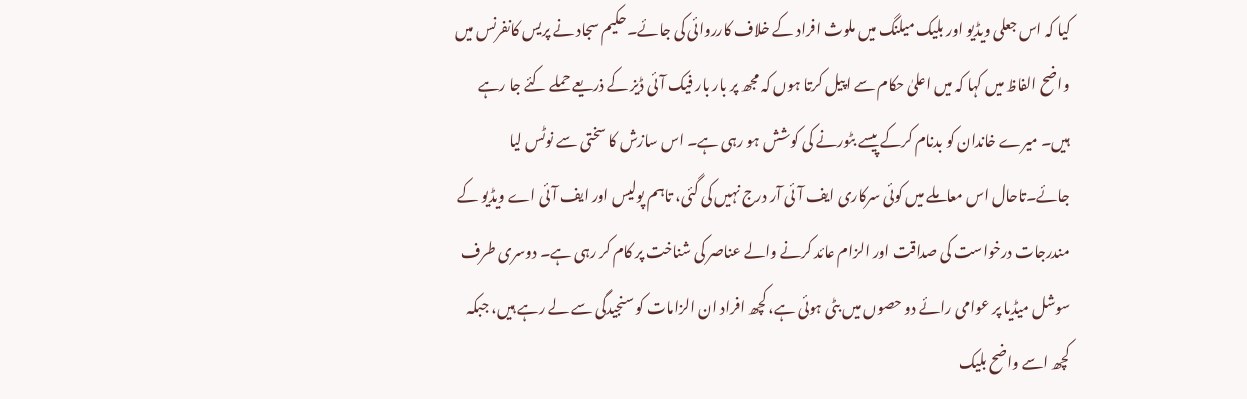کیا کہ اس جعلی ویڈیو اور بلیک میلنگ میں ملوث افراد کے خلاف کارروائی کی جائے۔حکیم سجاد نے پریس کانفرنس میں واضح الفاظ میں کہا کہ میں اعلیٰ حکام سے اپیل کرتا ہوں کہ مجھ پر بار بار فیک آئی ڈیز کے ذریعے حملے کئے جا رہے ہیں۔ میرے خاندان کو بدنام کرکے پیسے بٹورنے کی کوشش ہو رہی ہے۔ اس سازش کا سختی سے نوٹس لیا جائے۔تاحال اس معاملے میں کوئی سرکاری ایف آئی آر درج نہیں کی گئی، تاہم پولیس اور ایف آئی اے ویڈیو کے مندرجات درخواست کی صداقت اور الزام عائد کرنے والے عناصر کی شناخت پر کام کر رہی ہے۔ دوسری طرف سوشل میڈیا پر عوامی رائے دو حصوں میں بٹی ہوئی ہے، کچھ افراد ان الزامات کو سنجیدگی سے لے رہے ہیں، جبکہ کچھ اسے واضح بلیک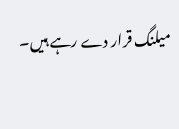میلنگ قرار دے رہے ہیں۔